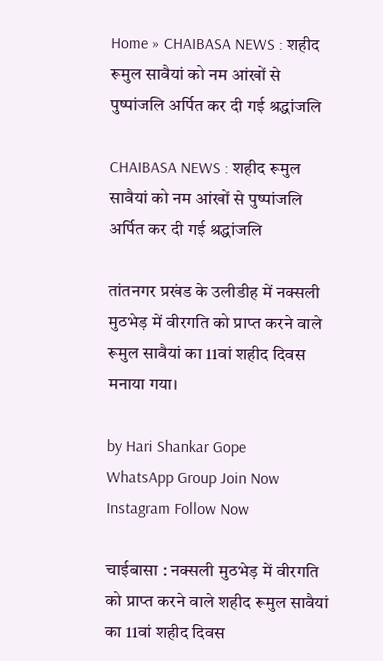Home » CHAIBASA NEWS : शहीद रूमुल सावैयां को नम आंखों से पुष्पांजलि अर्पित कर दी गई श्रद्धांजलि

CHAIBASA NEWS : शहीद रूमुल सावैयां को नम आंखों से पुष्पांजलि अर्पित कर दी गई श्रद्धांजलि

तांतनगर प्रखंड के उलीडीह में नक्सली मुठभेड़ में वीरगति को प्राप्त करने वाले रूमुल सावैयां का 11वां शहीद दिवस मनाया गया।

by Hari Shankar Gope
WhatsApp Group Join Now
Instagram Follow Now

चाईबासा : नक्सली मुठभेड़ में वीरगति को प्राप्त करने वाले शहीद रूमुल सावैयां का 11वां शहीद दिवस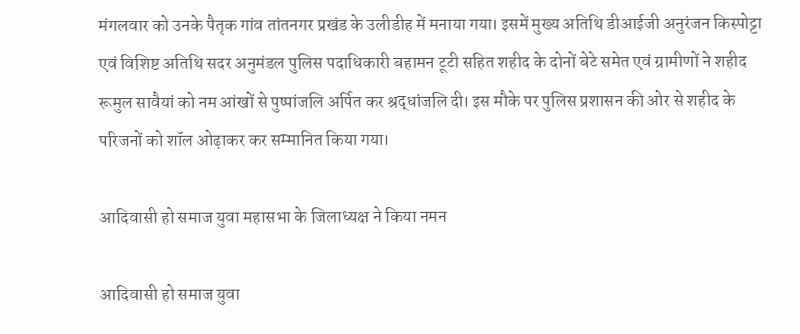मंगलवार को उनके पैतृक गांव तांतनगर प्रखंड के उलीडीह में मनाया गया। इसमें मुख्य अतिथि डीआईजी अनुरंजन किस्पोट्टा एवं विशिष्ट अतिथि सदर अनुमंडल पुलिस पदाधिकारी बहामन टूटी सहित शहीद के दोनों बेटे समेत एवं ग्रामीणों ने शहीद रूमुल सावैयां को नम आंखों से पुष्पांजलि अर्पित कर श्रद्धांजलि दी। इस मौके पर पुलिस प्रशासन की ओर से शहीद के परिजनों को शॉल ओढ़ाकर कर सम्मानित किया गया।

आदिवासी हो समाज युवा महासभा के जिलाध्यक्ष ने किया नमन

आदिवासी हो समाज युवा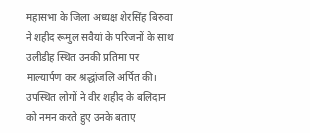महासभा के जिला अध्यक्ष शेरसिंह बिरुवा ने शहीद रूमुल सवैयां के परिजनों के साथ उलीडीह स्थित उनकी प्रतिमा पर माल्यार्पण कर श्रद्धांजलि अर्पित की। उपस्थित लोगों ने वीर शहीद के बलिदान को नमन करते हुए उनके बताए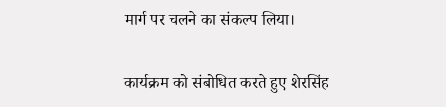मार्ग पर चलने का संकल्प लिया।

कार्यक्रम को संबोधित करते हुए शेरसिंह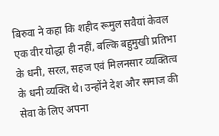बिरुवा ने कहा कि शहीद रूमुल सवैयां केवल एक वीर योद्धा ही नहीं, बल्कि बहुमुखी प्रतिभा के धनी, सरल, सहज एवं मिलनसार व्यक्तित्व के धनी व्यक्ति थे। उन्होंने देश और समाज की सेवा के लिए अपना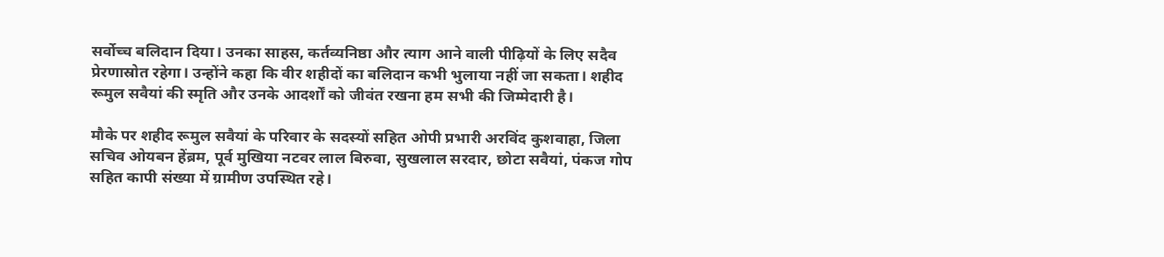सर्वोच्च बलिदान दिया। उनका साहस, कर्तव्यनिष्ठा और त्याग आने वाली पीढ़ियों के लिए सदैव प्रेरणास्रोत रहेगा। उन्होंने कहा कि वीर शहीदों का बलिदान कभी भुलाया नहीं जा सकता। शहीद रूमुल सवैयां की स्मृति और उनके आदर्शों को जीवंत रखना हम सभी की जिम्मेदारी है।

मौके पर शहीद रूमुल सवैयां के परिवार के सदस्यों सहित ओपी प्रभारी अरविंद कुशवाहा, जिला सचिव ओयबन हेंब्रम, पूर्व मुखिया नटवर लाल बिरुवा, सुखलाल सरदार, छोटा सवैयां, पंकज गोप सहित कापी संख्या में ग्रामीण उपस्थित रहे।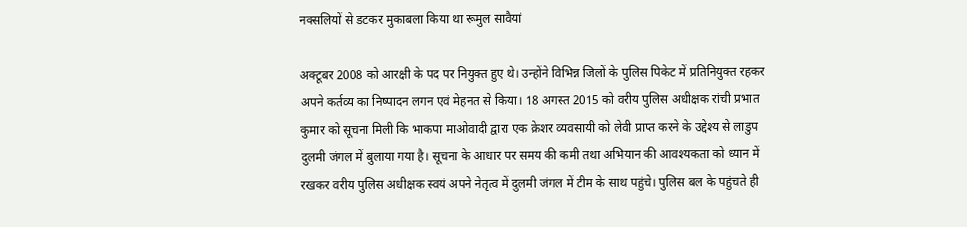नक्सलियों से डटकर मुकाबला किया था रूमुल सावैयां

अक्टूबर 2008 को आरक्षी के पद पर नियुक्त हुए थे। उन्होंने विभिन्न जिलों के पुलिस पिकेट में प्रतिनियुक्त रहकर अपने कर्तव्य का निष्पादन लगन एवं मेहनत से किया। 18 अगस्त 2015 को वरीय पुलिस अधीक्षक रांची प्रभात कुमार को सूचना मिली कि भाकपा माओवादी द्वारा एक क्रेशर व्यवसायी को लेवी प्राप्त करने के उद्देश्य से लाडुप दुलमी जंगल में बुलाया गया है। सूचना के आधार पर समय की कमी तथा अभियान की आवश्यकता को ध्यान में रखकर वरीय पुलिस अधीक्षक स्वयं अपने नेतृत्व में दुलमी जंगल में टीम के साथ पहुंचे। पुलिस बल के पहुंचते ही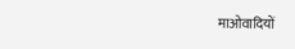माओवादियों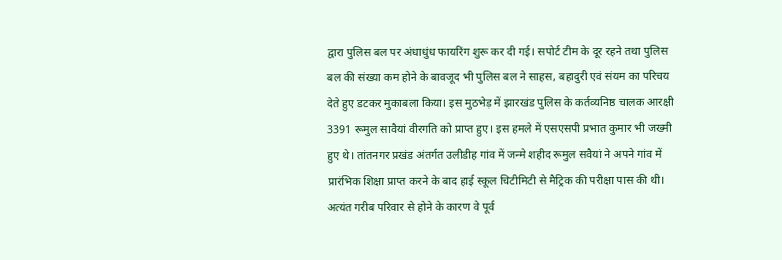द्वारा पुलिस बल पर अंधाधुंध फायरिंग शुरू कर दी गई। सपोर्ट टीम के दूर रहने तथा पुलिस बल की संख्या कम होने के बावजूद भी पुलिस बल ने साहस, बहादुरी एवं संयम का परिचय देते हुए डटकर मुकाबला किया। इस मुठभेड़ में झारखंड पुलिस के कर्तव्यनिष्ठ चालक आरक्षी 3391 रूमुल सावैयां वीरगति को प्राप्त हुए। इस हमले में एसएसपी प्रभात कुमार भी जख्मी हुए थे। तांतनगर प्रखंड अंतर्गत उलीडीह गांव में जन्मे शहीद रूमुल सवैयां ने अपने गांव में प्रारंभिक शिक्षा प्राप्त करने के बाद हाई स्कूल चिटीमिटी से मैट्रिक की परीक्षा पास की थी। अत्यंत गरीब परिवार से होने के कारण वे पूर्व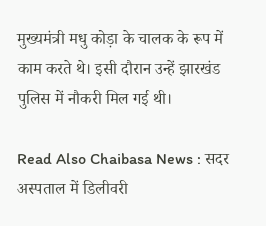मुख्यमंत्री मधु कोड़ा के चालक के रूप में काम करते थे। इसी दौरान उन्हें झारखंड पुलिस में नौकरी मिल गई थी।

Read Also Chaibasa News : सदर अस्पताल में डिलीवरी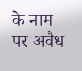के नाम पर अवैध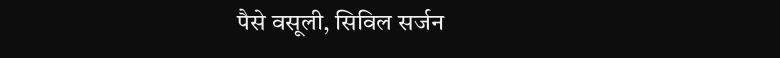पैसे वसूली, सिविल सर्जन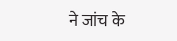ने जांच के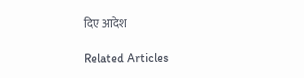दिए आदेश

Related Articles